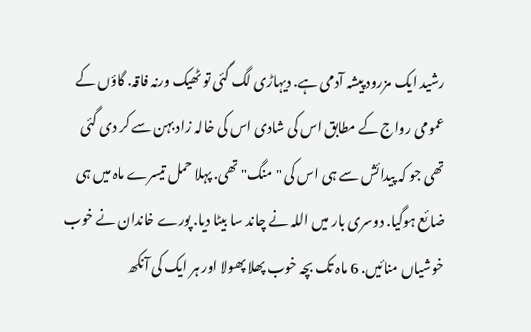رشید ایک مزرود پیشہ آدمی ہے. دیہاڑی لگ گئی تو ٹھیک ورنہ فاقہ. گاؤں کے عمومی رواج کے مطابق اس کی شادی اس کی خالہ زاد بہن سے کر دی گئی تھی جو کہ پیدائش سے ہی اس کی "منگ" تھی. پہلا حمل تیسرے ماہ میں ہی ضائع ہوگیا. دوسری بار میں اللہ نے چاند سا بیٹا دیا. پورے خاندان نے خوب خوشیاں منائیں. 6 ماہ تک بچہ خوب پھلا پھولا اور ہر ایک کی آنکھ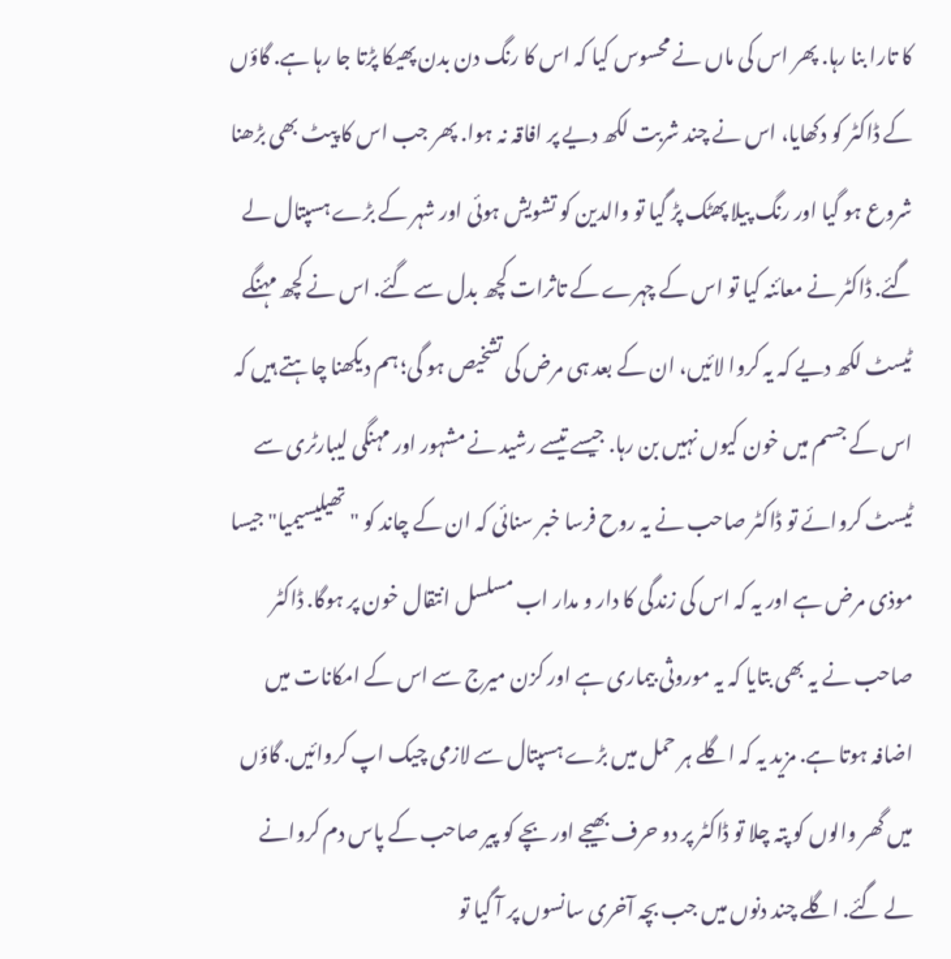کا تارا بنا رہا. پھر اس کی ماں نے محسوس کیا کہ اس کا رنگ دن بدن پھیکا پڑتا جا رہا ہے. گاؤں کے ڈاکٹر کو دکھایا، اس نے چند شربت لکھ دیے پر افاقہ نہ ہوا. پھر جب اس کا پیٹ بھی بڑھنا شروع ہو گیا اور رنگ پیلا پھٹک پڑ گیا تو والدین کو تشویش ہوئی اور شہر کے بڑے ہسپتال لے گئے. ڈاکٹر نے معائنہ کیا تو اس کے چہرے کے تاثرات کچھ بدل سے گئے. اس نے کچھ مہنگے ٹیسٹ لکھ دیے کہ یہ کروا لائیں، ان کے بعد ہی مرض کی تشخیص ہو گی؛ ہم دیکھنا چاہتے ہیں کہ اس کے جسم میں خون کیوں نہیں بن رہا. جیسے تیسے رشید نے مشہور اور مہنگی لیبارٹری سے ٹیسٹ کروائے تو ڈاکٹر صاحب نے یہ روح فرسا خبر سنائی کہ ان کے چاند کو "تھیلیسیمیا" جیسا موذی مرض ہے اور یہ کہ اس کی زندگی کا دار و مدار اب مسلسل انتقال خون پر ہوگا. ڈاکٹر صاحب نے یہ بھی بتایا کہ یہ موروثی بیماری ہے اور کزن میرج سے اس کے امکانات میں اضافہ ہوتا ہے. مزید یہ کہ اگلے ہر حمل میں بڑے ہسپتال سے لازمی چیک اپ کروائیں. گاؤں میں گھر والوں کو پتہ چلا تو ڈاکٹر پر دو حرف بھیجے اور بچے کو پیر صاحب کے پاس دم کروانے لے گئے. اگلے چند دنوں میں جب بچہ آخری سانسوں پر آ گیا تو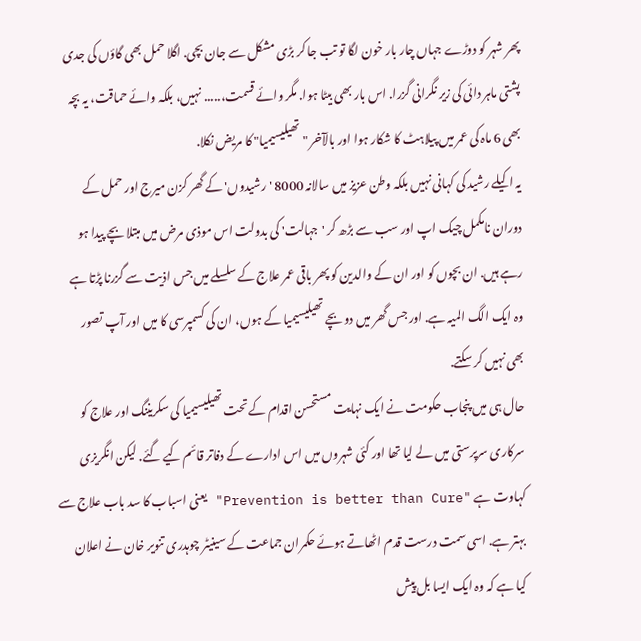پھر شہر کو دوڑے جہاں چار بار خون لگا تو تب جا کر بڑی مشکل سے جان بچی. اگلا حمل بھی گاؤں کی جدی پشتی ماہر دائی کی زیر نگرانی گزرا. اس بار بھی بیٹا ہوا. مگر وائے قسمت،..... نہیں، بلکہ وائے حماقت، یہ بچہ بھی 6 ماہ کی عمر میں پیلاہٹ کا شکار ہوا اور بالآخر "تھیلیسیمیا" کا مریض نکلا.
یہ اکیلے رشید کی کہانی نہیں بلکہ وطن عزیز میں سالانہ 8000 'رشیدوں' کے گھر کزن میرج اور حمل کے دوران نامکمل چیک اپ اور سب سے بڑھ کر 'جہالت' کی بدولت اس موذی مرض میں مبتلا بچے پیدا ہو رہے ہیں. ان بچوں کو اور ان کے والدین کو پھر باقی عمر علاج کے سلسلے میں جس اذیت سے گزرنا پڑتا ہے وہ ایک الگ المیہ ہے. اور جس گھر میں دو بچے تھیلیسیمیا کے ہوں، ان کی کسمپرسی کا میں اور آپ تصور بھی نہیں کر سکتے.
حال ہی میں پنجاب حکومت نے ایک نہایت مستحسن اقدام کے تحت تھیلیسیمیا کی سکریننگ اور علاج کو سرکاری سرپرستی میں لے لیا تھا اور کئی شہروں میں اس ادارے کے دفاتر قائم کیے گئے. لیکن انگریزی کہاوت ہے "Prevention is better than Cure" یعنی اسباب کا سد باب علاج سے بہتر ہے. اسی سمت درست قدم اٹھاتے ہوئے حکمران جماعت کے سینیٹر چوہدری تنویر خان نے اعلان کیا ہے کہ وہ ایک ایسا بل پیش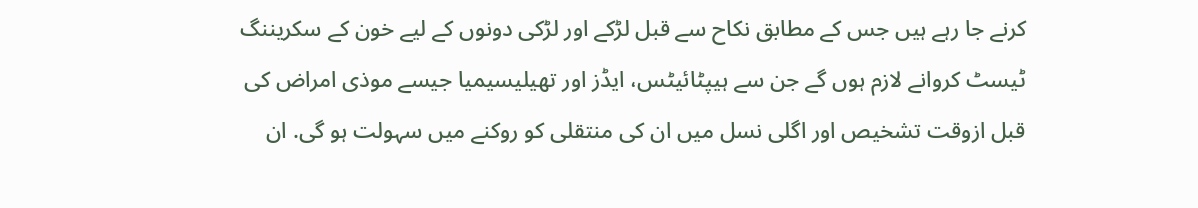کرنے جا رہے ہیں جس کے مطابق نکاح سے قبل لڑکے اور لڑکی دونوں کے لیے خون کے سکریننگ ٹیسٹ کروانے لازم ہوں گے جن سے ہیپٹائیٹس، ایڈز اور تھیلیسیمیا جیسے موذی امراض کی قبل ازوقت تشخیص اور اگلی نسل میں ان کی منتقلی کو روکنے میں سہولت ہو گی. ان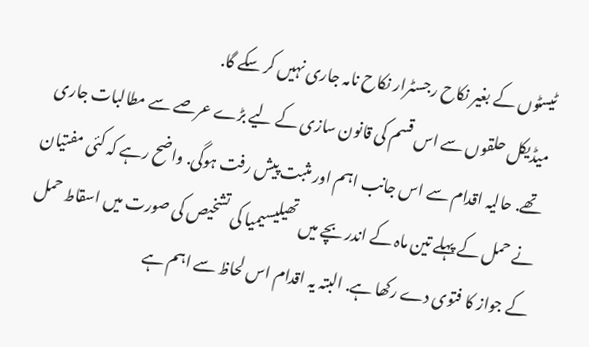ٹیسٹوں کے بغیر نکاح رجسٹرار نکاح نامہ جاری نہیں کر سکے گا.
میڈیکل حلقوں سے اس قسم کی قانون سازی کے لیے بڑے عرصے سے مطالبات جاری تھے. حالیہ اقدام سے اس جانب اہم اور مثبت پیش رفت ہوگی. واضح رہے کہ کئی مفتیان نے حمل کے پہلے تین ماہ کے اندر بچے میں تھیلیسیمیا کی تشخیص کی صورت میں اسقاط حمل کے جواز کا فتوی دے رکھا ہے. البتہ یہ اقدام اس لحاظ سے اہم ہے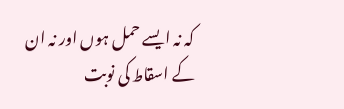کہ نہ ایسے حمل ہوں اور نہ ان کے اسقاط کی نوبت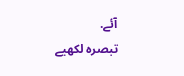آئے.
تبصرہ لکھیے